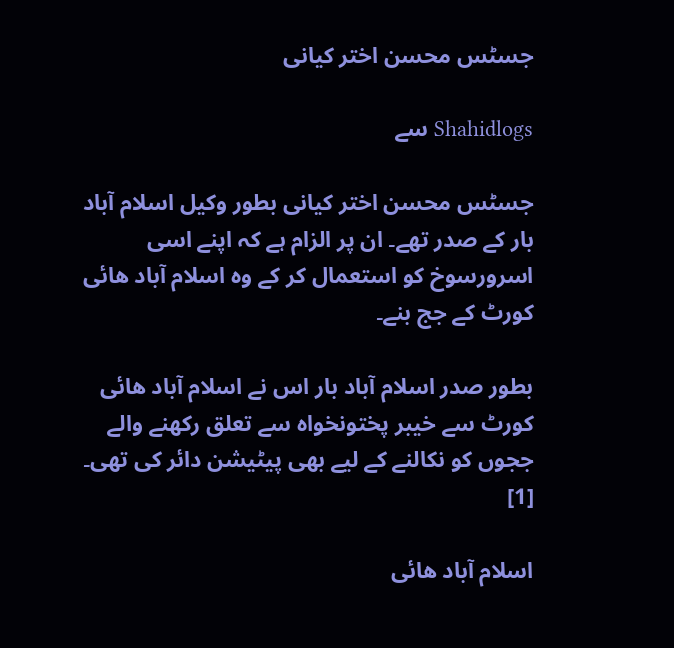جسٹس محسن اختر کیانی

Shahidlogs سے

جسٹس محسن اختر کیانی بطور وکیل اسلام آباد بار کے صدر تھے۔ ان پر الزام ہے کہ اپنے اسی اسرورسوخ کو استعمال کر کے وہ اسلام آباد ھائی کورٹ کے جج بنے۔

بطور صدر اسلام آباد بار اس نے اسلام آباد ھائی کورٹ سے خیبر پختونخواہ سے تعلق رکھنے والے ججوں کو نکالنے کے لیے بھی پیٹیشن دائر کی تھی۔ [1]

اسلام آباد ھائی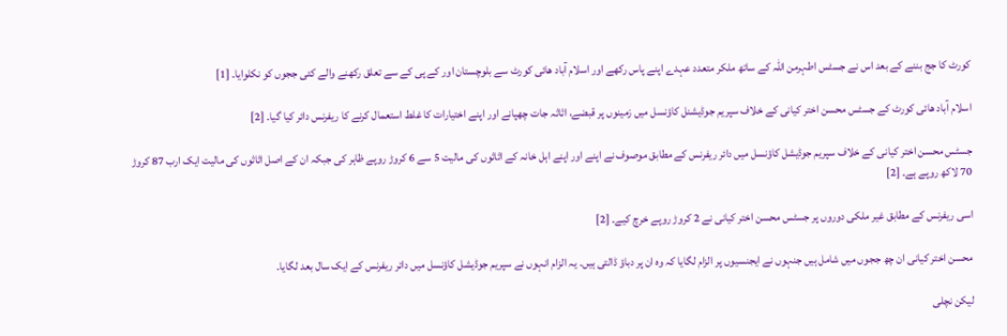کورٹ کا جج بننے کے بعد اس نے جسٹس اطہرمن اللہ کے ساتھ ملکر متعدد عہدے اپنے پاس رکھے اور اسلام آباد ھائی کورٹ سے بلوچستان اور کے پی کے سے تعلق رکھنے والے کئی ججوں کو نکلوایا۔ [1]

اسلام آباد ھائی کورٹ کے جسٹس محسن اختر کیانی کے خلاف سپریم جوڈیشنل کاؤنسل میں زمینوں پر قبضے، اثاثہ جات چھپانے اور اپنے اختیارات کا غلط استعمال کرنے کا ریفرنس دائر کیا گیا۔ [2]

جسٹس محسن اختر کیانی کے خلاف سپریم جوڈیشل کاؤنسل میں دائر ریفرنس کے مطابق موصوف نے اپنے اور اپنے اہل خانہ کے اثاثوں کی مالیت 5 سے 6 کروڑ روپے ظاہر کی جبکہ ان کے اصل اثاثوں کی مالیت ایک ارب 87 کروڑ 70 لاکھ روپے ہے۔ [2]

اسی ریفرنس کے مطابق غیر ملکی دوروں پر جسٹس محسن اختر کیانی نے 2 کروڑ روپے خرچ کیے۔ [2]

محسن اختر کیانی ان چھ ججوں میں شامل ہیں جنہوں نے ایجنسیوں پر الزام لگایا کہ وہ ان پر دباؤ ڈالتی ہیں۔ یہ الزام انہوں نے سپریم جوڈیشل کاؤنسل میں دائر ریفرنس کے ایک سال بعد لگایا۔

لیکن نچلی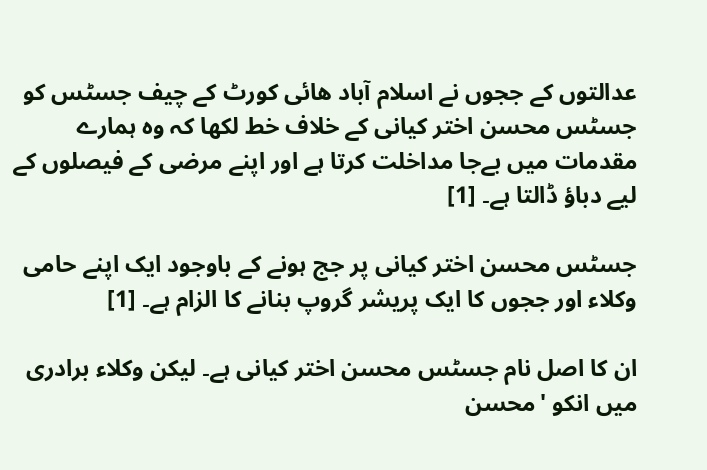عدالتوں کے ججوں نے اسلام آباد ھائی کورٹ کے چیف جسٹس کو جسٹس محسن اختر کیانی کے خلاف خط لکھا کہ وہ ہمارے مقدمات میں بےجا مداخلت کرتا ہے اور اپنے مرضی کے فیصلوں کے لیے دباؤ ڈالتا ہے۔ [1]

جسٹس محسن اختر کیانی پر جج ہونے کے باوجود ایک اپنے حامی وکلاء اور ججوں کا ایک پریشر گروپ بنانے کا الزام ہے۔ [1]

ان کا اصل نام جسٹس محسن اختر کیانی ہے۔ لیکن وکلاء برادری میں انکو 'محسن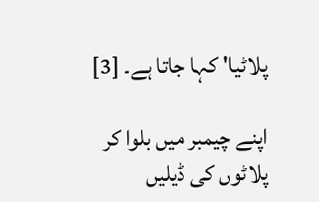پلاٹیا' کہا جاتا ہے۔ [3]

اپنے چیمبر میں بلوا کر پلاٹوں کی ڈیلیں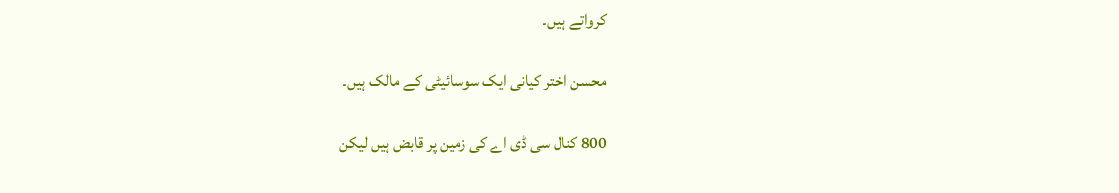کرواتے ہیں۔

محسن اختر کیانی ایک سوسائیٹی کے مالک ہیں۔

800 کنال سی ڈی اے کی زمین پر قابض ہیں لیکن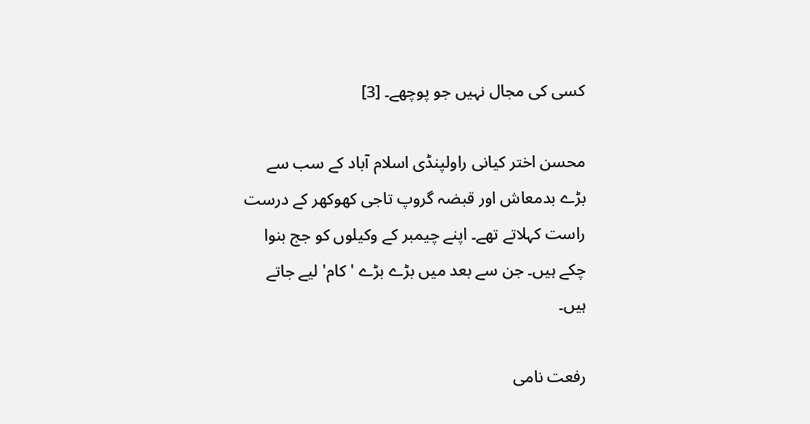کسی کی مجال نہیں جو پوچھے۔ [3]

محسن اختر کیانی راولپنڈی اسلام آباد کے سب سے بڑے بدمعاش اور قبضہ گروپ تاجی کھوکھر کے درست راست کہلاتے تھے۔ اپنے چیمبر کے وکیلوں کو جج بنوا چکے ہیں۔ جن سے بعد میں بڑے بڑے 'کام' لیے جاتے ہیں۔

رفعت نامی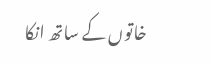خاتوں کے ساتھ انکا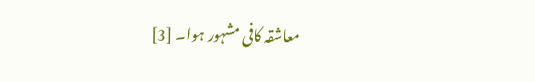معاشقہ کافی مشہور ہوا۔ [3]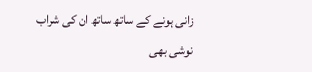زانی ہونے کے ساتھ ساتھ ان کی شراب نوشی بھی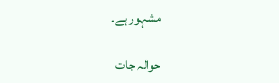مشہور ہے۔

حوالہ جات